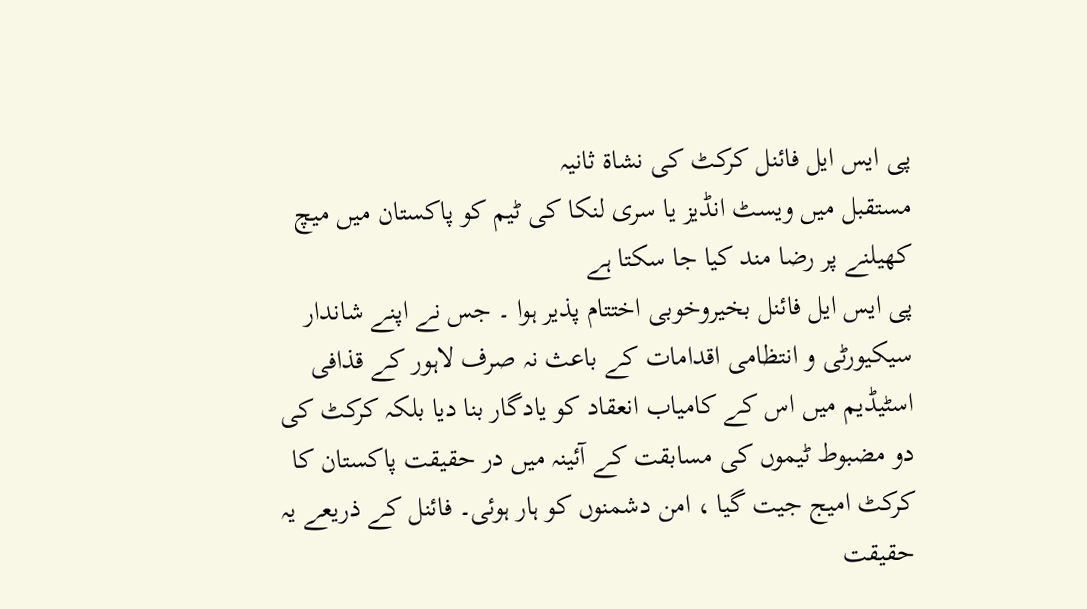پی ایس ایل فائنل کرکٹ کی نشاۃ ثانیہ
مستقبل میں ویسٹ انڈیز یا سری لنکا کی ٹیم کو پاکستان میں میچ کھیلنے پر رضا مند کیا جا سکتا ہے
پی ایس ایل فائنل بخیروخوبی اختتام پذیر ہوا ۔ جس نے اپنے شاندار سیکیورٹی و انتظامی اقدامات کے باعث نہ صرف لاہور کے قذافی اسٹیڈیم میں اس کے کامیاب انعقاد کو یادگار بنا دیا بلکہ کرکٹ کی دو مضبوط ٹیموں کی مسابقت کے آئینہ میں در حقیقت پاکستان کا کرکٹ امیج جیت گیا ، امن دشمنوں کو ہار ہوئی۔ فائنل کے ذریعے یہ حقیقت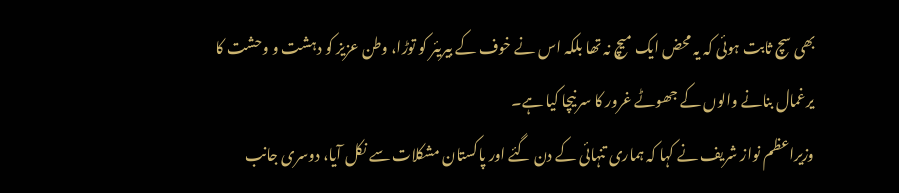بھی سچ ثابت ہوئی کہ یہ محض ایک میچ نہ تھا بلکہ اس نے خوف کے بیریئر کو توڑا، وطن عزیز کو دہشت و وحشت کا یرغمال بنانے والوں کے جھوٹے غرور کا سر نیچا کیا ہے۔
وزیراعظم نواز شریف نے کہا کہ ہماری تنہائی کے دن گئے اور پاکستان مشکلات سے نکل آیا، دوسری جانب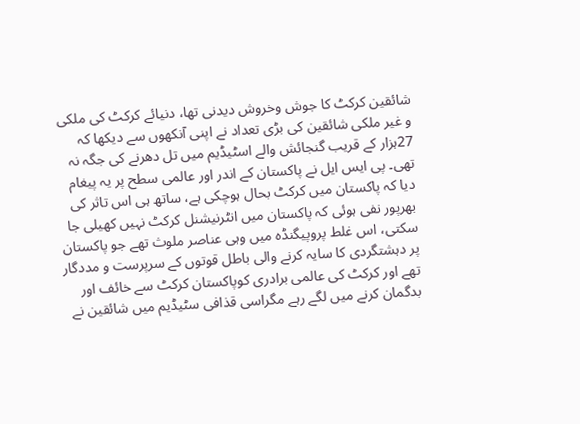شائقین کرکٹ کا جوش وخروش دیدنی تھا، دنیائے کرکٹ کی ملکی و غیر ملکی شائقین کی بڑی تعداد نے اپنی آنکھوں سے دیکھا کہ 27ہزار کے قریب گنجائش والے اسٹیڈیم میں تل دھرنے کی جگہ نہ تھی۔ پی ایس ایل نے پاکستان کے اندر اور عالمی سطح پر یہ پیغام دیا کہ پاکستان میں کرکٹ بحال ہوچکی ہے، ساتھ ہی اس تاثر کی بھرپور نفی ہوئی کہ پاکستان میں انٹرنیشنل کرکٹ نہیں کھیلی جا سکتی، اس غلط پروپیگنڈہ میں وہی عناصر ملوث تھے جو پاکستان پر دہشتگردی کا سایہ کرنے والی باطل قوتوں کے سرپرست و مددگار تھے اور کرکٹ کی عالمی برادری کوپاکستان کرکٹ سے خائف اور بدگمان کرنے میں لگے رہے مگراسی قذافی سٹیڈیم میں شائقین نے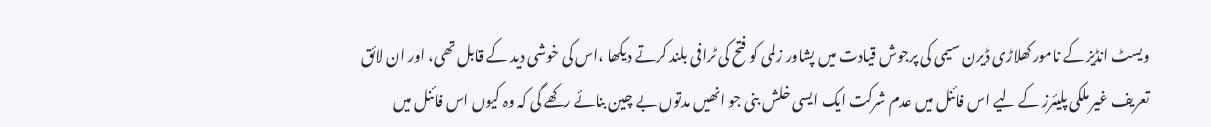ویسٹ انڈیز کے نامور کھلاڑی ڈیرن سیمی کی پرجوش قیادت میں پشاور زلمی کو فتح کی ٹرافی بلند کرتے دیکھا ،اس کی خوشی دید کے قابل تھی، اور ان لائق تعریف غیر ملکی پلیئرز کے لیے اس فائنل میں عدم شرکت ایک ایسی خلش بنی جو انھیں مدتوں بے چین بنائے رکھے گی کہ وہ کیوں اس فائنل میں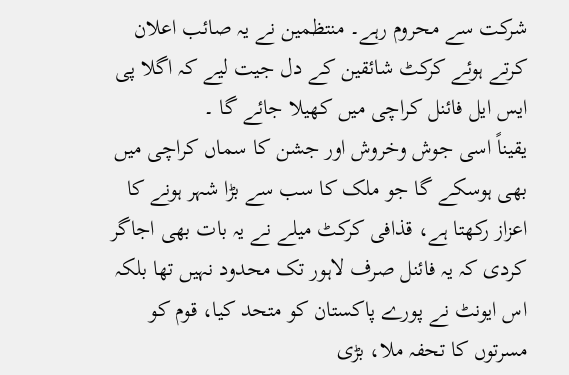شرکت سے محروم رہے۔ منتظمین نے یہ صائب اعلان کرتے ہوئے کرکٹ شائقین کے دل جیت لیے کہ اگلا پی ایس ایل فائنل کراچی میں کھیلا جائے گا ۔
یقیناً اسی جوش وخروش اور جشن کا سماں کراچی میں بھی ہوسکے گا جو ملک کا سب سے بڑا شہر ہونے کا اعزاز رکھتا ہے، قذافی کرکٹ میلے نے یہ بات بھی اجاگر کردی کہ یہ فائنل صرف لاہور تک محدود نہیں تھا بلکہ اس ایونٹ نے پورے پاکستان کو متحد کیا، قوم کو مسرتوں کا تحفہ ملا، بڑی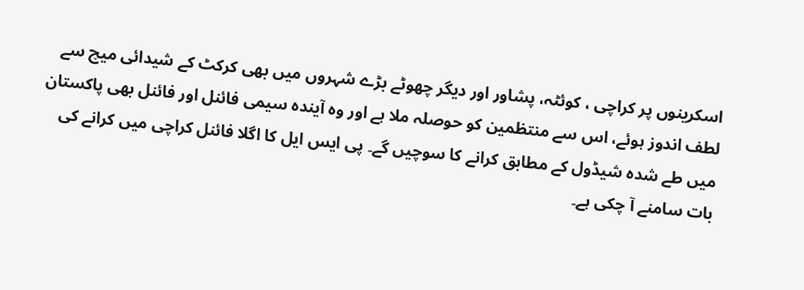اسکرینوں پر کراچی ، کوئٹہ، پشاور اور دیگر چھوٹے بڑے شہروں میں بھی کرکٹ کے شیدائی میچ سے لطف اندوز ہوئے، اس سے منتظمین کو حوصلہ ملا ہے اور وہ آیندہ سیمی فائنل اور فائنل بھی پاکستان میں طے شدہ شیڈول کے مطابق کرانے کا سوچیں گے۔ پی ایس ایل کا اگلا فائنل کراچی میں کرانے کی بات سامنے آ چکی ہے۔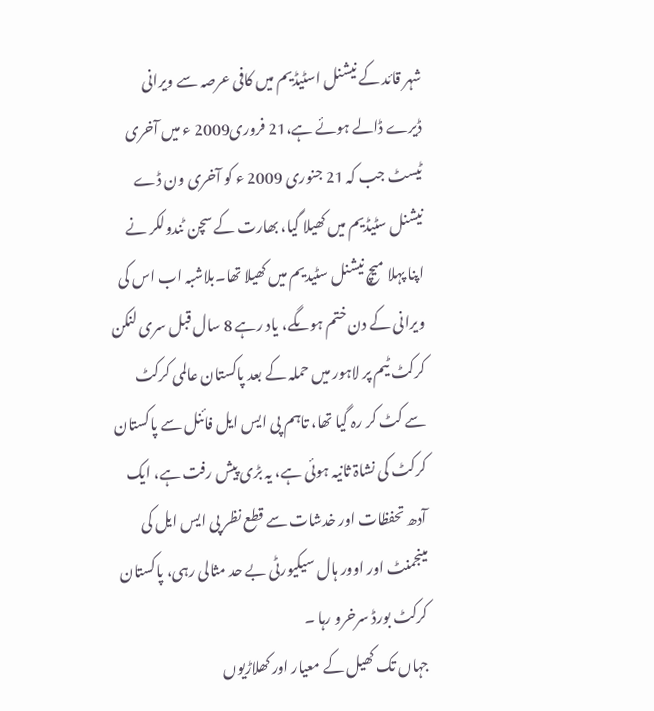شہر قائد کے نیشنل اسٹیڈیم میں کافی عرصہ سے ویرانی ڈیرے ڈالے ہوئے ہے،21 فروری2009 ء میں آخری ٹیسٹ جب کہ 21 جنوری 2009 ء کو آخری ون ڈے نیشنل سٹیڈیم میں کھیلا گیا، بھارت کے سچن ٹندولکر نے اپنا پہلا میچ نیشنل سٹیدیم میں کھیلا تھا۔بلاشبہ اب اس کی ویرانی کے دن ختم ہوںگے، یاد رہے 8 سال قبل سری لنکن کرکٹ ٹیم پر لاہور میں حملہ کے بعد پاکستان عالمی کرکٹ سے کٹ کر رہ گیا تھا، تاہم پی ایس ایل فائنل سے پاکستان کرکٹ کی نشاۃ ثانیہ ہوئی ہے، یہ بڑی پیش رفت ہے، ایک آدھ تحفظات اور خدشات سے قطع نظر پی ایس ایل کی مینجمنٹ اور اوور ہال سیکیورٹی بے حد مثالی رہی، پاکستان کرکٹ بورڈ سرخرو رہا ۔
جہاں تک کھیل کے معیار اور کھلاڑیوں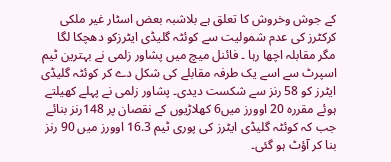کے جوش وخروش کا تعلق ہے بلاشبہ بعض اسٹار غیر ملکی کرکٹرز کی عدم شمولیت سے کوئٹہ گلیڈی ایٹرزکو دھچکا لگا مگر مقابلہ اچھا رہا ۔ فائنل میچ میں پشاور زلمی نے بہترین ٹیم اسپرٹ سے اسے یک طرفہ مقابلے کی شکل دے کر کوئٹہ گلیڈی ایٹرز کو 58 رنز سے شکست دیدی۔ پشاور زلمی نے پہلے کھیلتے ہوئے مقررہ 20 اوورز میں6 کھلاڑیوں کے نقصان پر 148رنز بنائے جب کہ کوئٹہ گلیڈی ایٹرز کی پوری ٹیم 16.3 اوورز میں 90 رنز بنا کر آؤٹ ہو گئی۔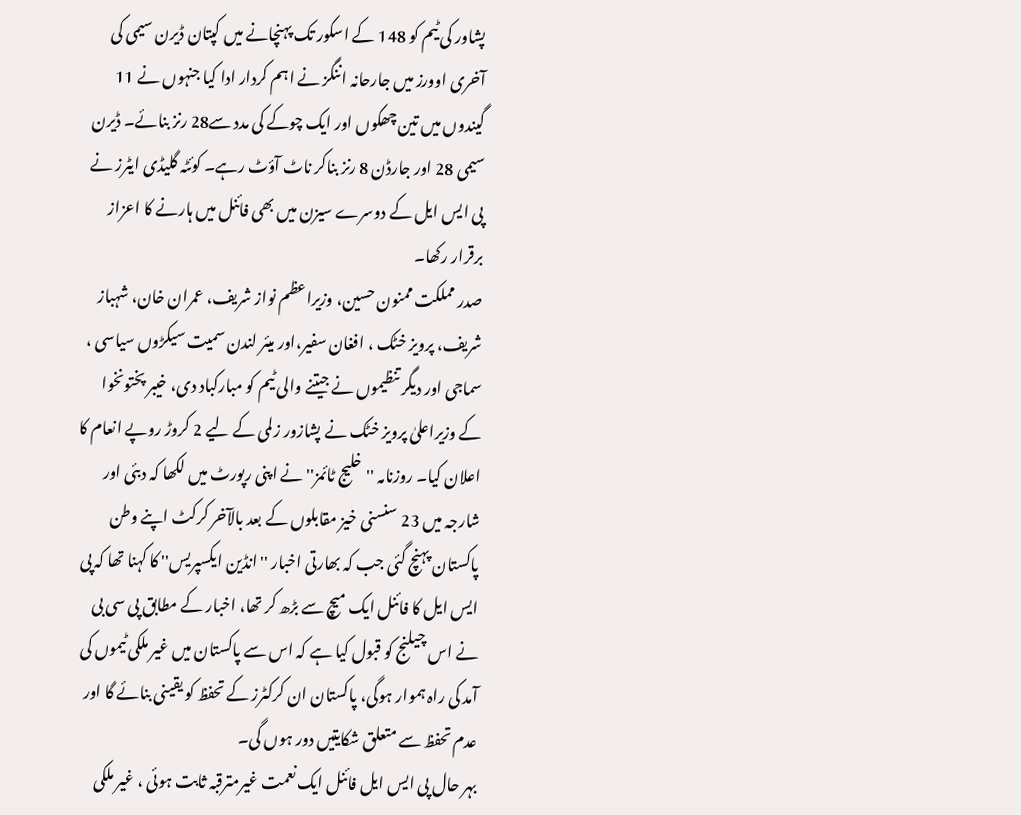پشاور کی ٹیم کو 148 کے اسکور تک پہنچانے میں کپتان ڈیرن سیمی کی آخری اوورز میں جارحانہ اننگز نے اہم کردار ادا کیا جنہوں نے 11 گیندوں میں تین چھکوں اور ایک چوکے کی مدد سے28 رنز بنائے۔ ڈیرن سیمی 28 اور جارڈن 8 رنز بناکر ناٹ آؤٹ رہے۔ کوئٹہ گلیڈی ایٹرز نے پی ایس ایل کے دوسرے سیزن میں بھی فائنل میں ہارنے کا اعزاز برقرار رکھا۔
صدر مملکت ممنون حسین، وزیراعظم نواز شریف، عمران خان، شہباز شریف، پرویز خٹک ، افغان سفیر،اور میئر لندن سمیت سیکڑوں سیاسی ، سماجی اور دیگر تنظیموں نے جیتنے والی ٹیم کو مبارکباد دی، خیبر پختونخوا کے وزیراعلیٰ پرویز خٹک نے پشازور زلمی کے لیے 2 کروڑ روپے انعام کا اعلان کیا۔ روزنامہ ''خلیج ٹائمز'' نے اپنی رپورٹ میں لکھا کہ دبئی اور شارجہ میں 23 سنسنی خیز مقابلوں کے بعد بالآخر کرکٹ اپنے وطن پاکستان پہنچ گئی جب کہ بھارتی اخبار ''انڈین ایکسپریس'' کا کہنا تھا کہ پی ایس ایل کا فائنل ایک میچ سے بڑھ کر تھا، اخبار کے مطابق پی سی بی نے اس چیلنج کو قبول کیا ہے کہ اس سے پاکستان میں غیر ملکی ٹیموں کی آمد کی راہ ہموار ہوگی، پاکستان ان کرکٹرز کے تحفظ کو یقینی بنائے گا اور عدم تحفظ سے متعلق شکایتیں دور ہوں گی۔
بہر حال پی ایس ایل فائنل ایک نعمت غیرمترقبہ ثابت ہوئی ، غیر ملکی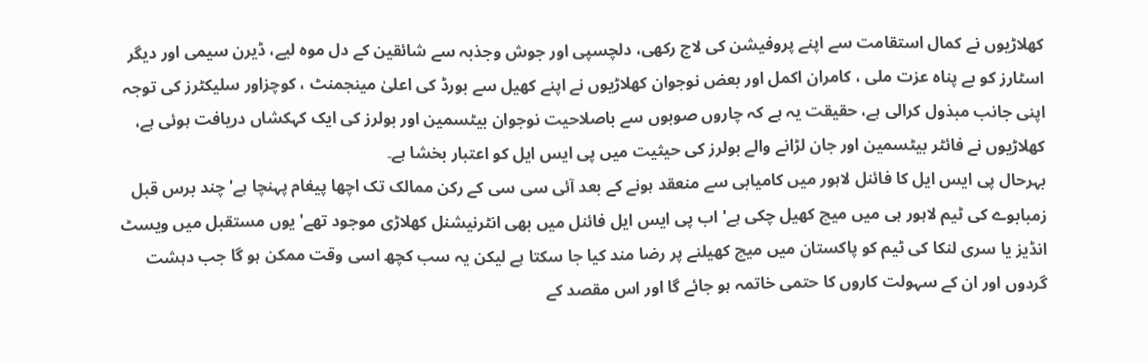کھلاڑیوں نے کمال استقامت سے اپنے پروفیشن کی لاج رکھی، دلچسپی اور جوش وجذبہ سے شائقین کے دل موہ لیے، ڈیرن سیمی اور دیگر اسٹارز کو بے پناہ عزت ملی ، کامران اکمل اور بعض نوجوان کھلاڑیوں نے اپنے کھیل سے بورڈ کی اعلیٰ مینجمنٹ ، کوچزاور سلیکٹرز کی توجہ اپنی جانب مبذول کرالی ہے، حقیقت یہ ہے کہ چاروں صوبوں سے باصلاحیت نوجوان بیٹسمین اور بولرز کی ایک کہکشاں دریافت ہوئی ہے، کھلاڑیوں نے فائٹر بیٹسمین اور جان لڑانے والے بولرز کی حیثیت میں پی ایس ایل کو اعتبار بخشا ہے۔
بہرحال پی ایس ایل کا فائنل لاہور میں کامیابی سے منعقد ہونے کے بعد آئی سی سی کے رکن ممالک تک اچھا پیغام پہنچا ہے' چند برس قبل زمبابوے کی ٹیم لاہور ہی میں میچ کھیل چکی ہے' اب پی ایس ایل فائنل میں بھی انٹرنیشنل کھلاڑی موجود تھے' یوں مستقبل میں ویسٹ انڈیز یا سری لنکا کی ٹیم کو پاکستان میں میچ کھیلنے پر رضا مند کیا جا سکتا ہے لیکن یہ سب کچھ اسی وقت ممکن ہو گا جب دہشت گردوں اور ان کے سہولت کاروں کا حتمی خاتمہ ہو جائے گا اور اس مقصد کے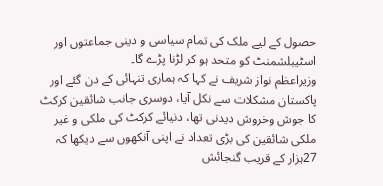حصول کے لیے ملک کی تمام سیاسی و دینی جماعتوں اور اسٹیبلشمنٹ کو متحد ہو کر لڑنا پڑے گا۔
وزیراعظم نواز شریف نے کہا کہ ہماری تنہائی کے دن گئے اور پاکستان مشکلات سے نکل آیا، دوسری جانب شائقین کرکٹ کا جوش وخروش دیدنی تھا، دنیائے کرکٹ کی ملکی و غیر ملکی شائقین کی بڑی تعداد نے اپنی آنکھوں سے دیکھا کہ 27ہزار کے قریب گنجائش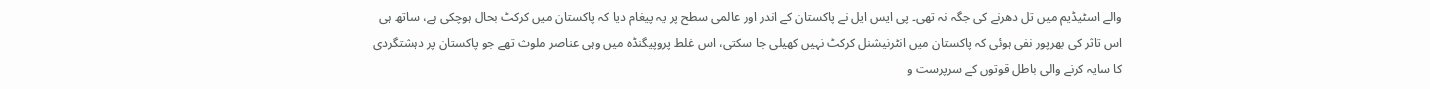والے اسٹیڈیم میں تل دھرنے کی جگہ نہ تھی۔ پی ایس ایل نے پاکستان کے اندر اور عالمی سطح پر یہ پیغام دیا کہ پاکستان میں کرکٹ بحال ہوچکی ہے، ساتھ ہی اس تاثر کی بھرپور نفی ہوئی کہ پاکستان میں انٹرنیشنل کرکٹ نہیں کھیلی جا سکتی، اس غلط پروپیگنڈہ میں وہی عناصر ملوث تھے جو پاکستان پر دہشتگردی کا سایہ کرنے والی باطل قوتوں کے سرپرست و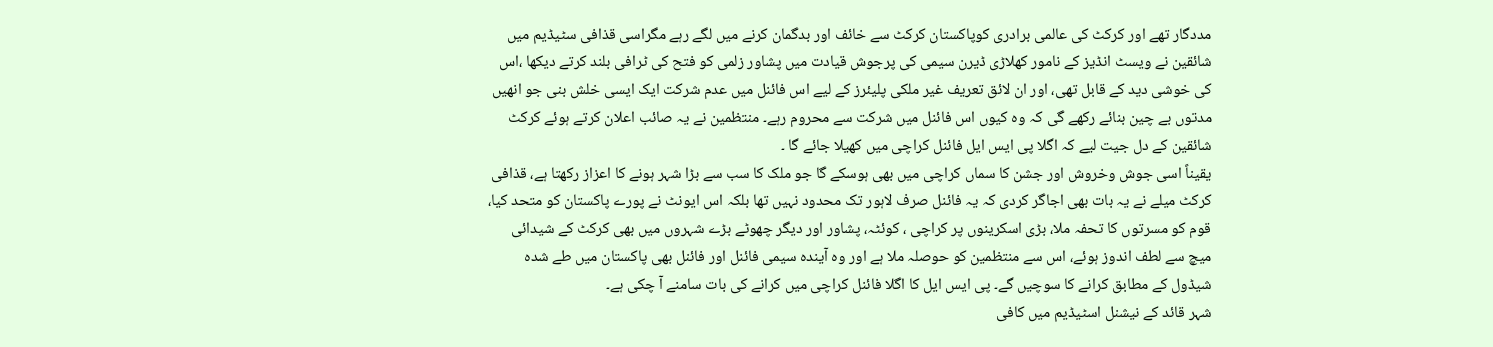مددگار تھے اور کرکٹ کی عالمی برادری کوپاکستان کرکٹ سے خائف اور بدگمان کرنے میں لگے رہے مگراسی قذافی سٹیڈیم میں شائقین نے ویسٹ انڈیز کے نامور کھلاڑی ڈیرن سیمی کی پرجوش قیادت میں پشاور زلمی کو فتح کی ٹرافی بلند کرتے دیکھا ،اس کی خوشی دید کے قابل تھی، اور ان لائق تعریف غیر ملکی پلیئرز کے لیے اس فائنل میں عدم شرکت ایک ایسی خلش بنی جو انھیں مدتوں بے چین بنائے رکھے گی کہ وہ کیوں اس فائنل میں شرکت سے محروم رہے۔ منتظمین نے یہ صائب اعلان کرتے ہوئے کرکٹ شائقین کے دل جیت لیے کہ اگلا پی ایس ایل فائنل کراچی میں کھیلا جائے گا ۔
یقیناً اسی جوش وخروش اور جشن کا سماں کراچی میں بھی ہوسکے گا جو ملک کا سب سے بڑا شہر ہونے کا اعزاز رکھتا ہے، قذافی کرکٹ میلے نے یہ بات بھی اجاگر کردی کہ یہ فائنل صرف لاہور تک محدود نہیں تھا بلکہ اس ایونٹ نے پورے پاکستان کو متحد کیا، قوم کو مسرتوں کا تحفہ ملا، بڑی اسکرینوں پر کراچی ، کوئٹہ، پشاور اور دیگر چھوٹے بڑے شہروں میں بھی کرکٹ کے شیدائی میچ سے لطف اندوز ہوئے، اس سے منتظمین کو حوصلہ ملا ہے اور وہ آیندہ سیمی فائنل اور فائنل بھی پاکستان میں طے شدہ شیڈول کے مطابق کرانے کا سوچیں گے۔ پی ایس ایل کا اگلا فائنل کراچی میں کرانے کی بات سامنے آ چکی ہے۔
شہر قائد کے نیشنل اسٹیڈیم میں کافی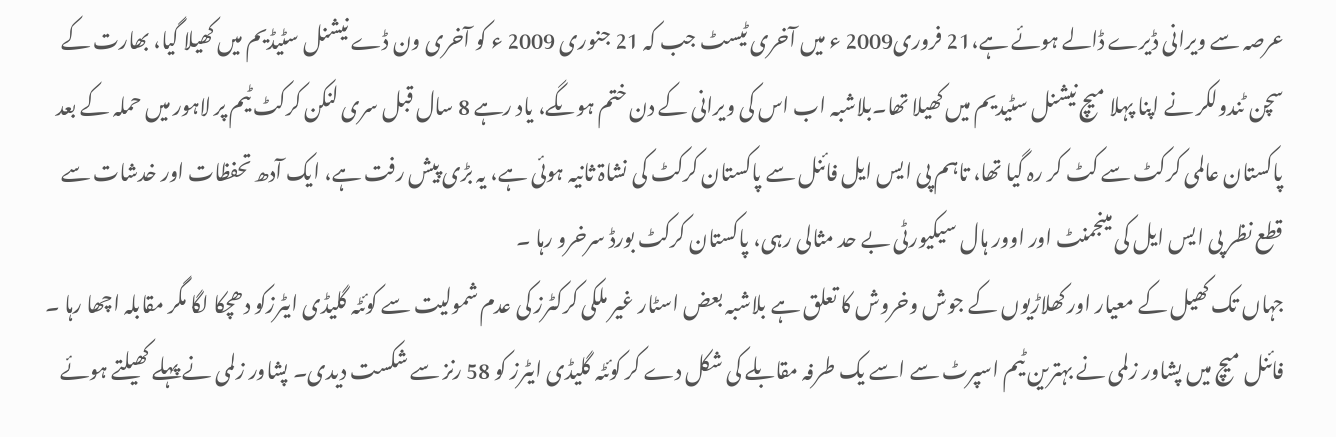عرصہ سے ویرانی ڈیرے ڈالے ہوئے ہے،21 فروری2009 ء میں آخری ٹیسٹ جب کہ 21 جنوری 2009 ء کو آخری ون ڈے نیشنل سٹیڈیم میں کھیلا گیا، بھارت کے سچن ٹندولکر نے اپنا پہلا میچ نیشنل سٹیدیم میں کھیلا تھا۔بلاشبہ اب اس کی ویرانی کے دن ختم ہوںگے، یاد رہے 8 سال قبل سری لنکن کرکٹ ٹیم پر لاہور میں حملہ کے بعد پاکستان عالمی کرکٹ سے کٹ کر رہ گیا تھا، تاہم پی ایس ایل فائنل سے پاکستان کرکٹ کی نشاۃ ثانیہ ہوئی ہے، یہ بڑی پیش رفت ہے، ایک آدھ تحفظات اور خدشات سے قطع نظر پی ایس ایل کی مینجمنٹ اور اوور ہال سیکیورٹی بے حد مثالی رہی، پاکستان کرکٹ بورڈ سرخرو رہا ۔
جہاں تک کھیل کے معیار اور کھلاڑیوں کے جوش وخروش کا تعلق ہے بلاشبہ بعض اسٹار غیر ملکی کرکٹرز کی عدم شمولیت سے کوئٹہ گلیڈی ایٹرزکو دھچکا لگا مگر مقابلہ اچھا رہا ۔ فائنل میچ میں پشاور زلمی نے بہترین ٹیم اسپرٹ سے اسے یک طرفہ مقابلے کی شکل دے کر کوئٹہ گلیڈی ایٹرز کو 58 رنز سے شکست دیدی۔ پشاور زلمی نے پہلے کھیلتے ہوئے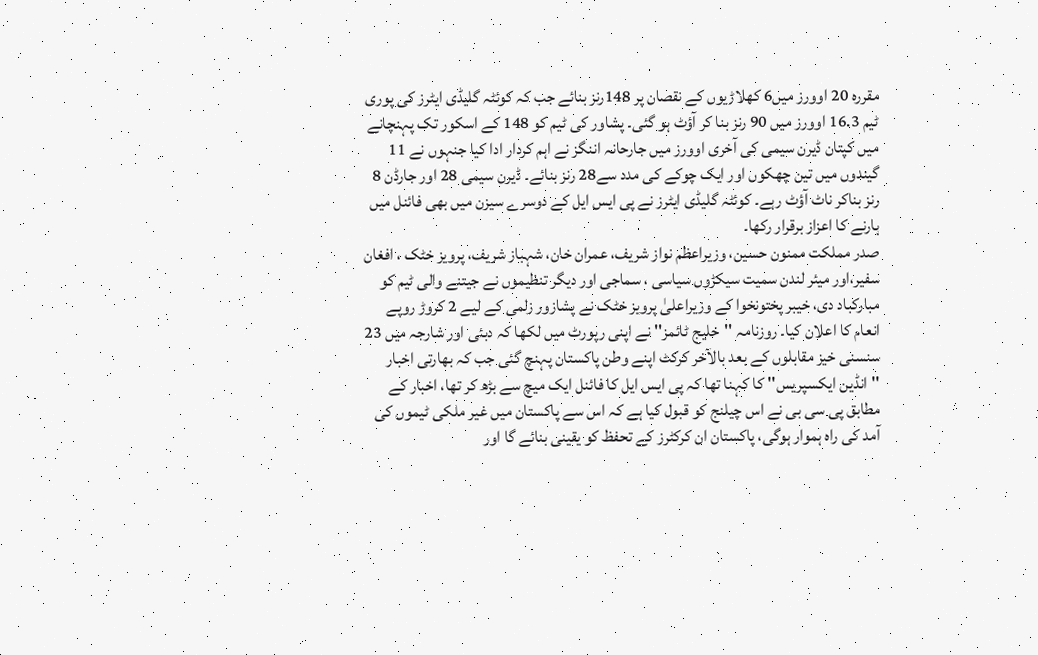مقررہ 20 اوورز میں6 کھلاڑیوں کے نقصان پر 148رنز بنائے جب کہ کوئٹہ گلیڈی ایٹرز کی پوری ٹیم 16.3 اوورز میں 90 رنز بنا کر آؤٹ ہو گئی۔ پشاور کی ٹیم کو 148 کے اسکور تک پہنچانے میں کپتان ڈیرن سیمی کی آخری اوورز میں جارحانہ اننگز نے اہم کردار ادا کیا جنہوں نے 11 گیندوں میں تین چھکوں اور ایک چوکے کی مدد سے28 رنز بنائے۔ ڈیرن سیمی 28 اور جارڈن 8 رنز بناکر ناٹ آؤٹ رہے۔ کوئٹہ گلیڈی ایٹرز نے پی ایس ایل کے دوسرے سیزن میں بھی فائنل میں ہارنے کا اعزاز برقرار رکھا۔
صدر مملکت ممنون حسین، وزیراعظم نواز شریف، عمران خان، شہباز شریف، پرویز خٹک ، افغان سفیر،اور میئر لندن سمیت سیکڑوں سیاسی ، سماجی اور دیگر تنظیموں نے جیتنے والی ٹیم کو مبارکباد دی، خیبر پختونخوا کے وزیراعلیٰ پرویز خٹک نے پشازور زلمی کے لیے 2 کروڑ روپے انعام کا اعلان کیا۔ روزنامہ ''خلیج ٹائمز'' نے اپنی رپورٹ میں لکھا کہ دبئی اور شارجہ میں 23 سنسنی خیز مقابلوں کے بعد بالآخر کرکٹ اپنے وطن پاکستان پہنچ گئی جب کہ بھارتی اخبار ''انڈین ایکسپریس'' کا کہنا تھا کہ پی ایس ایل کا فائنل ایک میچ سے بڑھ کر تھا، اخبار کے مطابق پی سی بی نے اس چیلنج کو قبول کیا ہے کہ اس سے پاکستان میں غیر ملکی ٹیموں کی آمد کی راہ ہموار ہوگی، پاکستان ان کرکٹرز کے تحفظ کو یقینی بنائے گا اور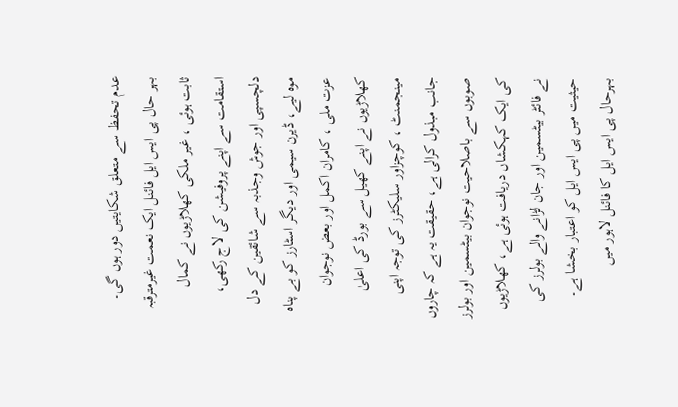عدم تحفظ سے متعلق شکایتیں دور ہوں گی۔
بہر حال پی ایس ایل فائنل ایک نعمت غیرمترقبہ ثابت ہوئی ، غیر ملکی کھلاڑیوں نے کمال استقامت سے اپنے پروفیشن کی لاج رکھی، دلچسپی اور جوش وجذبہ سے شائقین کے دل موہ لیے، ڈیرن سیمی اور دیگر اسٹارز کو بے پناہ عزت ملی ، کامران اکمل اور بعض نوجوان کھلاڑیوں نے اپنے کھیل سے بورڈ کی اعلیٰ مینجمنٹ ، کوچزاور سلیکٹرز کی توجہ اپنی جانب مبذول کرالی ہے، حقیقت یہ ہے کہ چاروں صوبوں سے باصلاحیت نوجوان بیٹسمین اور بولرز کی ایک کہکشاں دریافت ہوئی ہے، کھلاڑیوں نے فائٹر بیٹسمین اور جان لڑانے والے بولرز کی حیثیت میں پی ایس ایل کو اعتبار بخشا ہے۔
بہرحال پی ایس ایل کا فائنل لاہور میں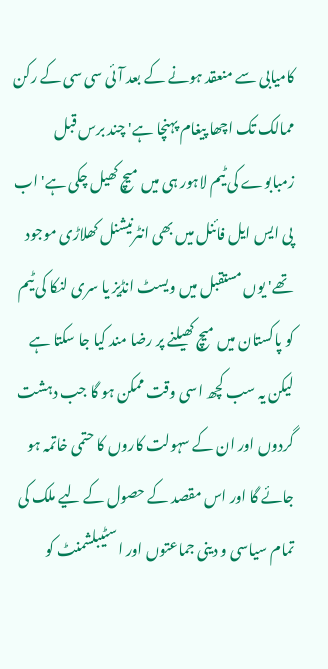کامیابی سے منعقد ہونے کے بعد آئی سی سی کے رکن ممالک تک اچھا پیغام پہنچا ہے' چند برس قبل زمبابوے کی ٹیم لاہور ہی میں میچ کھیل چکی ہے' اب پی ایس ایل فائنل میں بھی انٹرنیشنل کھلاڑی موجود تھے' یوں مستقبل میں ویسٹ انڈیز یا سری لنکا کی ٹیم کو پاکستان میں میچ کھیلنے پر رضا مند کیا جا سکتا ہے لیکن یہ سب کچھ اسی وقت ممکن ہو گا جب دہشت گردوں اور ان کے سہولت کاروں کا حتمی خاتمہ ہو جائے گا اور اس مقصد کے حصول کے لیے ملک کی تمام سیاسی و دینی جماعتوں اور اسٹیبلشمنٹ کو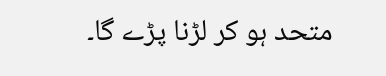متحد ہو کر لڑنا پڑے گا۔